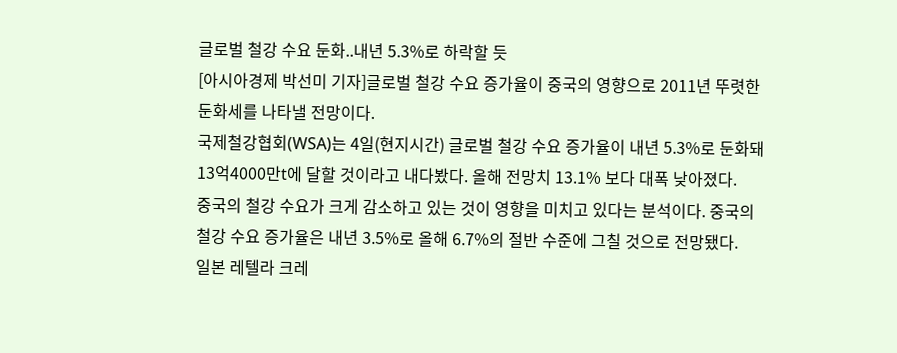글로벌 철강 수요 둔화..내년 5.3%로 하락할 듯
[아시아경제 박선미 기자]글로벌 철강 수요 증가율이 중국의 영향으로 2011년 뚜렷한 둔화세를 나타낼 전망이다.
국제철강협회(WSA)는 4일(현지시간) 글로벌 철강 수요 증가율이 내년 5.3%로 둔화돼 13억4000만t에 달할 것이라고 내다봤다. 올해 전망치 13.1% 보다 대폭 낮아졌다.
중국의 철강 수요가 크게 감소하고 있는 것이 영향을 미치고 있다는 분석이다. 중국의 철강 수요 증가율은 내년 3.5%로 올해 6.7%의 절반 수준에 그칠 것으로 전망됐다.
일본 레텔라 크레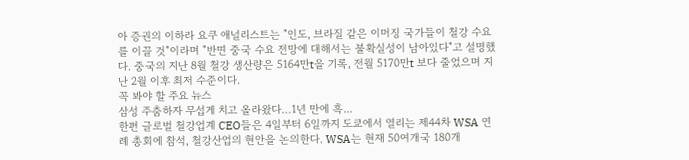아 증권의 이하라 요쿠 애널리스트는 "인도, 브라질 같은 이머징 국가들이 철강 수요를 이끌 것"이라며 "반면 중국 수요 전망에 대해서는 불확실성이 남아있다"고 설명했다. 중국의 지난 8월 철강 생산량은 5164만t을 기록, 전월 5170만t 보다 줄었으며 지난 2월 이후 최저 수준이다.
꼭 봐야 할 주요 뉴스
삼성 주춤하자 무섭게 치고 올라왔다…1년 만에 흑...
한편 글로벌 철강업계 CEO들은 4일부터 6일까지 도쿄에서 열리는 제44차 WSA 연례 총회에 참석, 철강산업의 현안을 논의한다. WSA는 현재 50여개국 180개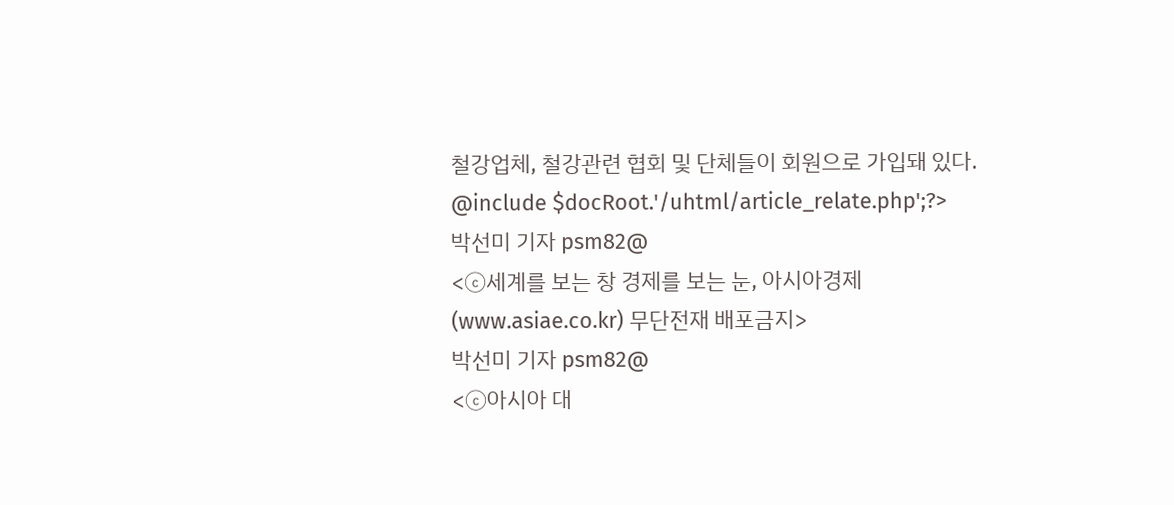철강업체, 철강관련 협회 및 단체들이 회원으로 가입돼 있다.
@include $docRoot.'/uhtml/article_relate.php';?>
박선미 기자 psm82@
<ⓒ세계를 보는 창 경제를 보는 눈, 아시아경제(www.asiae.co.kr) 무단전재 배포금지>
박선미 기자 psm82@
<ⓒ아시아 대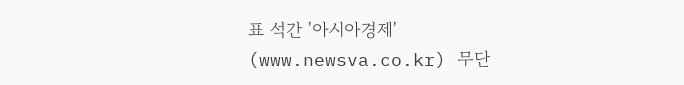표 석간 '아시아경제' (www.newsva.co.kr) 무단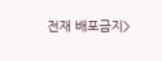전재 배포금지>